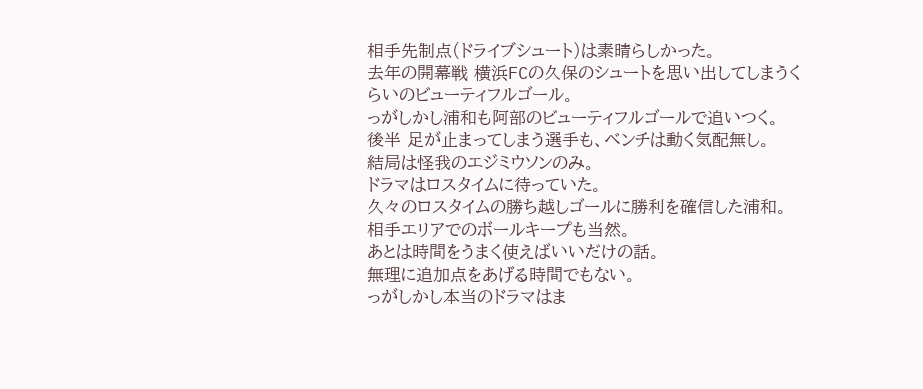相手先制点(ドライブシュート)は素晴らしかった。
去年の開幕戦 横浜FCの久保のシュートを思い出してしまうくらいのビューティフルゴール。
っがしかし浦和も阿部のビューティフルゴールで追いつく。
後半 足が止まってしまう選手も、ベンチは動く気配無し。
結局は怪我のエジミウソンのみ。
ドラマはロスタイムに待っていた。
久々のロスタイムの勝ち越しゴールに勝利を確信した浦和。
相手エリアでのボールキープも当然。
あとは時間をうまく使えばいいだけの話。
無理に追加点をあげる時間でもない。
っがしかし本当のドラマはま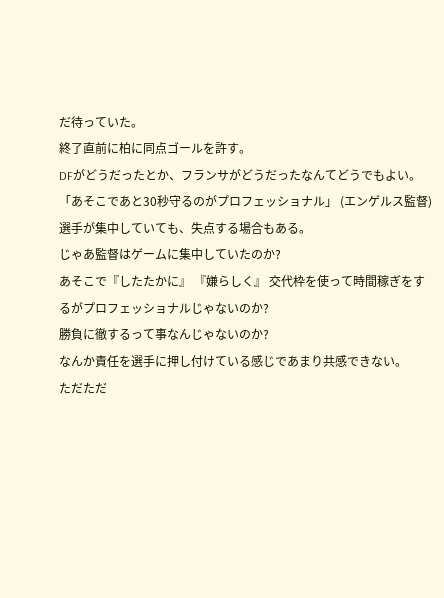だ待っていた。
終了直前に柏に同点ゴールを許す。
DFがどうだったとか、フランサがどうだったなんてどうでもよい。
「あそこであと30秒守るのがプロフェッショナル」 (エンゲルス監督)
選手が集中していても、失点する場合もある。
じゃあ監督はゲームに集中していたのか?
あそこで『したたかに』 『嫌らしく』 交代枠を使って時間稼ぎをするがプロフェッショナルじゃないのか?
勝負に徹するって事なんじゃないのか?
なんか責任を選手に押し付けている感じであまり共感できない。
ただただ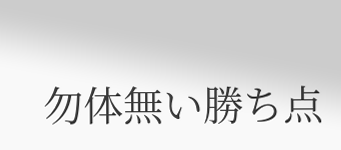勿体無い勝ち点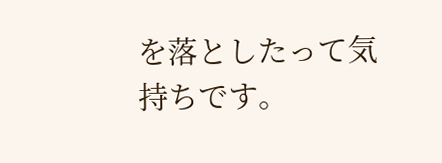を落としたって気持ちです。